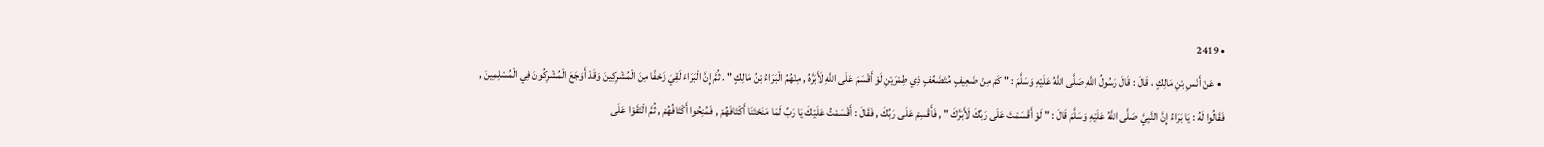• 2419
  • عَنْ أَنَسِ بْنِ مَالِكٍ ، قَالَ : قَالَ رَسُولُ اللَّهِ صَلَّى اللَّهُ عَلَيْهِ وَسَلَّمَ : " كَمْ مِنْ ضَعِيفٍ مُتَضَعِّفٍ ذِي طِمْرَيْنِ لَوْ أَقْسَمَ عَلَى اللَّهِ لَأَبَرَّهُ , مِنْهُمُ الْبَرَاءُ بْنُ مَالِكٍ " . ثُمَّ إِنَّ الْبَرَاءَ لَقِيَ زَحْفًا مِنَ الْمُشْرِكِينَ وَقَدْ أَوَجَعَ الْمُشْرِكُونَ فِي الْمُسْلِمِينَ , فَقَالُوا لَهُ : يَا بَرَاءُ إِنَّ النَّبِيَّ صَلَّى اللَّهُ عَلَيْهِ وَسَلَّمَ قَالَ : " لَوْ أَقْسَمْتَ عَلَى رَبِّكَ لَأَبَرَّكَ " , فَأَقْسِمْ عَلَى رَبِّكَ , فَقَالَ : أَقْسَمْتُ عَلَيْكَ يَا رَبِّ لَمَا مَنَحْتَنَا أَكْتَافَهُمْ , فَمُنِحُوا أَكْتَافُهُمْ , ثُمَّ الْتَقَوْا عَلَى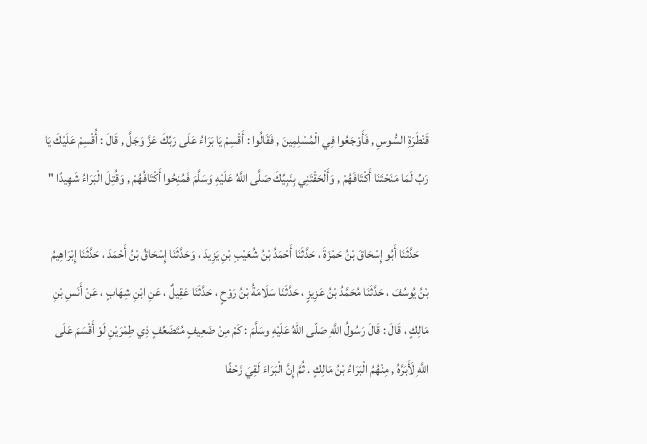قَنْطَرَةِ السُّوسِ , فَأَوْجَعُوا فِي الْمُسْلِمِينَ , فَقَالُوا : أَقْسِمْ يَا بَرَاءُ عَلَى رَبِّكَ عَزَّ وَجَلَّ , قَالَ : أُقْسِمْ عَلَيْكَ يَا رَبِّ لَمَا مَنَحْتَنَا أَكْتَافَهُمْ , وَأَلْحَقْتَنِي بِنَبِيِّكَ صَلَّى اللَّهُ عَلَيْهِ وَسَلَّمَ فَمُنِحُوا أَكْتَافُهُمْ , وَقُتِلَ الْبَرَاءُ شَهِيدًا "

    حَدَّثَنَا أَبُو إِسْحَاقَ بْنُ حَمْزَةَ ، حَدَّثَنَا أَحْمَدُ بْنُ شُعَيْبِ بْنِ يَزِيدَ ، وَحَدَّثَنَا إِسْحَاقُ بْنُ أَحْمَدَ ، حَدَّثَنَا إِبْرَاهِيمُ بْنُ يُوسُفَ ، حَدَّثَنَا مُحَمَّدُ بْنُ عَزِيزٍ ، حَدَّثَنَا سَلَامَةُ بْنُ رَوْحٍ ، حَدَّثَنَا عَقِيلٌ ، عَنِ ابْنِ شِهَابٍ ، عَنْ أَنَسِ بْنِ مَالِكٍ ، قَالَ : قَالَ رَسُولُ اللَّهِ صَلّى اللهُ عَلَيْهِ وسَلَّمَ : كَمْ مِنْ ضَعِيفٍ مُتَضَعِّفٍ ذِي طِمْرَيْنِ لَوْ أَقْسَمَ عَلَى اللَّهِ لَأَبَرَّهُ , مِنْهُمُ الْبَرَاءُ بْنُ مَالِكٍ . ثُمَّ إِنَّ الْبَرَاءَ لَقِيَ زَحْفًا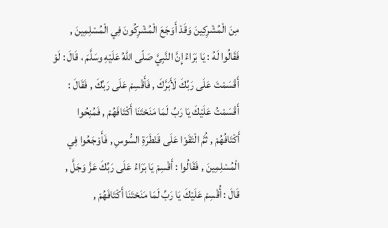مِنَ الْمُشْرِكِينَ وَقَدْ أَوَجَعَ الْمُشْرِكُونَ فِي الْمُسْلِمِينَ , فَقَالُوا لَهُ : يَا بَرَاءُ إِنَّ النَّبِيَّ صَلّى اللهُ عَلَيْهِ وسَلَّمَ ، قَالَ : لَوْ أَقْسَمْتَ عَلَى رَبِّكَ لَأَبَرَّكَ , فَأَقْسِمْ عَلَى رَبِّكَ , فَقَالَ : أَقْسَمْتُ عَلَيْكَ يَا رَبِّ لَمَا مَنَحْتَنَا أَكْتَافَهُمْ , فَمُنِحُوا أَكْتَافُهُمْ , ثُمَّ الْتَقَوْا عَلَى قَنْطَرَةِ السُّوسِ , فَأَوْجَعُوا فِي الْمُسْلِمِينَ , فَقَالُوا : أَقْسِمْ يَا بَرَاءُ عَلَى رَبِّكَ عَزَّ وَجَلَّ , قَالَ : أُقْسِمْ عَلَيْكَ يَا رَبِّ لَمَا مَنَحْتَنَا أَكْتَافَهُمْ ,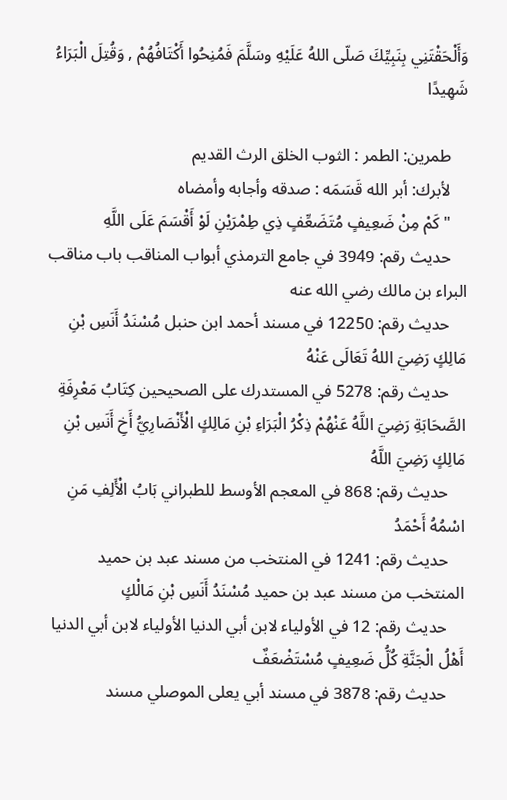وَأَلْحَقْتَنِي بِنَبِيِّكَ صَلّى اللهُ عَلَيْهِ وسَلَّمَ فَمُنِحُوا أَكْتَافُهُمْ , وَقُتِلَ الْبَرَاءُ شَهِيدًا

    طمرين: الطمر : الثوب الخلق الرث القديم
    لأبرك: أبر الله قَسَمَه : صدقه وأجابه وأمضاه
    " كَمْ مِنْ ضَعِيفٍ مُتَضَعِّفٍ ذِي طِمْرَيْنِ لَوْ أَقْسَمَ عَلَى اللَّهِ
    حديث رقم: 3949 في جامع الترمذي أبواب المناقب باب مناقب البراء بن مالك رضي الله عنه
    حديث رقم: 12250 في مسند أحمد ابن حنبل مُسْنَدُ أَنَسِ بْنِ مَالِكٍ رَضِيَ اللهُ تَعَالَى عَنْهُ
    حديث رقم: 5278 في المستدرك على الصحيحين كِتَابُ مَعْرِفَةِ الصَّحَابَةِ رَضِيَ اللَّهُ عَنْهُمْ ذِكْرُ الْبَرَاءِ بْنِ مَالِكٍ الْأَنْصَارِيُّ أَخِ أَنَسِ بْنِ مَالِكٍ رَضِيَ اللَّهُ
    حديث رقم: 868 في المعجم الأوسط للطبراني بَابُ الْأَلِفِ مَنِ اسْمُهُ أَحْمَدُ
    حديث رقم: 1241 في المنتخب من مسند عبد بن حميد المنتخب من مسند عبد بن حميد مُسْنَدُ أَنَسِ بْنِ مَالْكٍ
    حديث رقم: 12 في الأولياء لابن أبي الدنيا الأولياء لابن أبي الدنيا أَهْلُ الْجَنَّةِ كُلُّ ضَعِيفٍ مُسْتَضْعَفٌ
    حديث رقم: 3878 في مسند أبي يعلى الموصلي مسند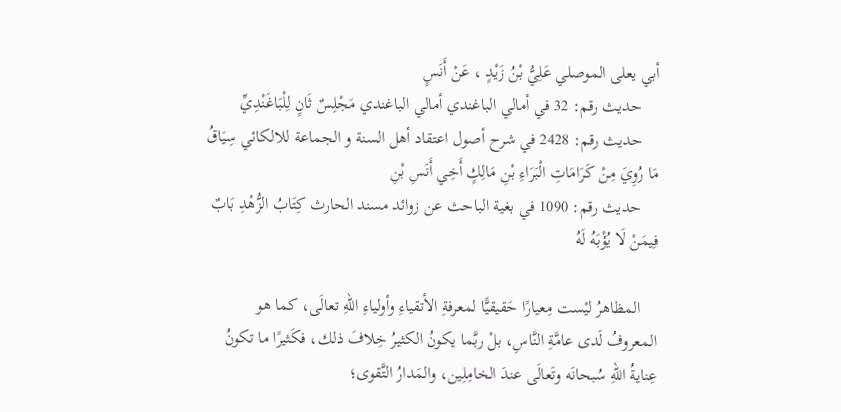أبي يعلى الموصلي عَلِيُّ بْنُ زَيْدٍ ، عَنْ أَنَسٍ
    حديث رقم: 32 في أمالي الباغندي أمالي الباغندي مَجْلِسٌ ثَانٍ لِلْبَاغَنْدِيِّ
    حديث رقم: 2428 في شرح أصول اعتقاد أهل السنة و الجماعة للالكائي سِيَاقُ مَا رُوِيَ مِنْ كَرَامَاتِ الْبَرَاءِ بْنِ مَالِكٍ أَخِي أَنَسِ بْنِ
    حديث رقم: 1090 في بغية الباحث عن زوائد مسند الحارث كِتَابُ الزُّهْدِ بَابٌ فِيمَنْ لَا يُؤْبَهُ لَهُ

    المظاهرُ ليْست مِعيارًا حَقيقيًّا لمعرفةِ الأتقياءِ وأولياءِ اللهِ تعالَى، كما هو المعروفُ لَدى عامَّةِ النَّاسِ، بلْ ربَّما يكونُ الكثيرُ خِلافَ ذلك، فكَثيرًا ما تكونُ عِنايةُ اللهِ سُبحانَه وتَعالَى عندَ الخامِلِين، والمَدارُ التَّقوى؛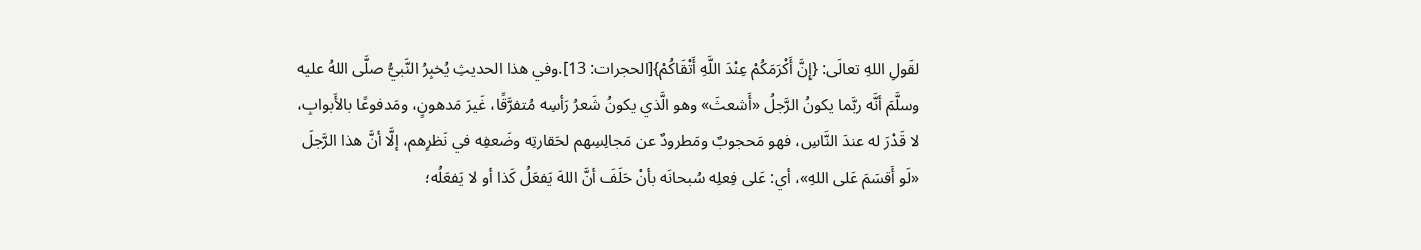لقَولِ اللهِ تعالَى: {إِنَّ أَكْرَمَكُمْ عِنْدَ اللَّهِ أَتْقَاكُمْ}[الحجرات: 13].وفي هذا الحديثِ يُخبِرُ النَّبيُّ صلَّى اللهُ عليه وسلَّمَ أنَّه ربَّما يكونُ الرَّجلُ «أَشعثَ» وهو الَّذي يكونُ شَعرُ رَأسِه مُتفرَّقًا، غَيرَ مَدهونٍ، ومَدفوعًا بالأَبوابِ، لا قَدْرَ له عندَ النَّاسِ، فهو مَحجوبٌ ومَطرودٌ عن مَجالِسِهم لحَقارتِه وضَعفِه في نَظرِهم، إلَّا أنَّ هذا الرَّجلَ «لَو أَقسَمَ عَلى اللهِ»، أي: عَلى فِعلِه سُبحانَه بأنْ حَلَفَ أنَّ اللهَ يَفعَلُ كَذا أو لا يَفعَلُه؛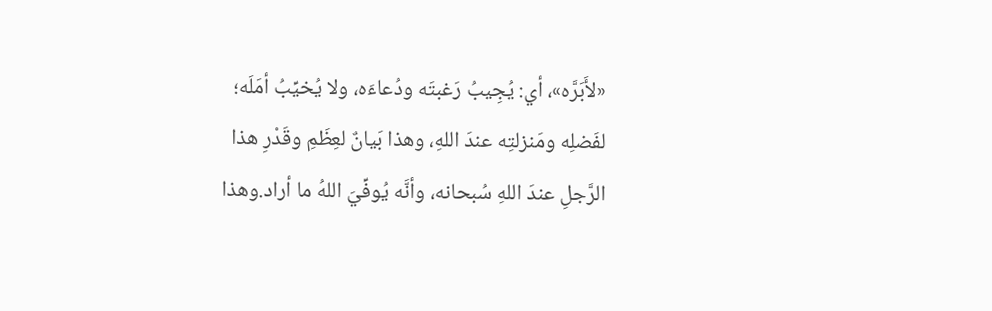«لأَبَرَّه»، أي: يُجِيبُ رَغبتَه ودُعاءَه، ولا يُخيِّبُ أمَلَه؛ لفَضلِه ومَنزلتِه عندَ اللهِ، وهذا بَيانٌ لعِظَمِ وقَدْرِ هذا الرَّجلِ عندَ اللهِ سُبحانه، وأنَّه يُوفِّيَ اللهُ ما أراد.وهذا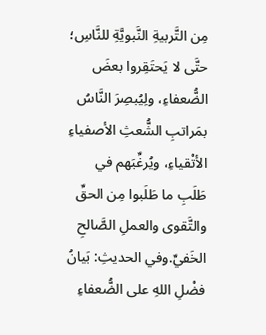مِن التَّربيةِ النَّبويَّةِ للنَّاسِ؛ حتَّى لا يَحتَقِروا بعضَ الضُّعفاءِ، ولِيُبصِرَ النَّاسُ بمَراتبِ الشُّعثِ الأصفياءِ الأتْقياءِ، ويُرغِّبَهم في طَلَبِ ما طَلَبوا مِن الحقِّ والتَّقوى والعملِ الصَّالحِ الخَفيِّ.وفي الحديثِ: بَيانُ فضْلِ اللهِ على الضُّعفاءِ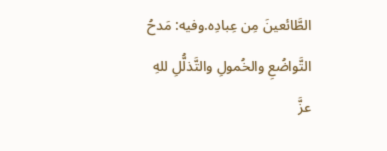الطَّائعينَ مِن عِبادِه.وفيه: مَدحُ التَّواضُعِ والخُمولِ والتَّذلُّلِ للهِ عزَّ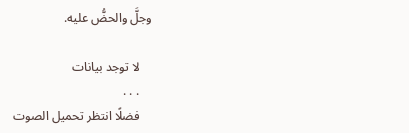وجلَّ والحضُّ عليه.

    لا توجد بيانات
    . . .
    فضلًا انتظر تحميل الصوت